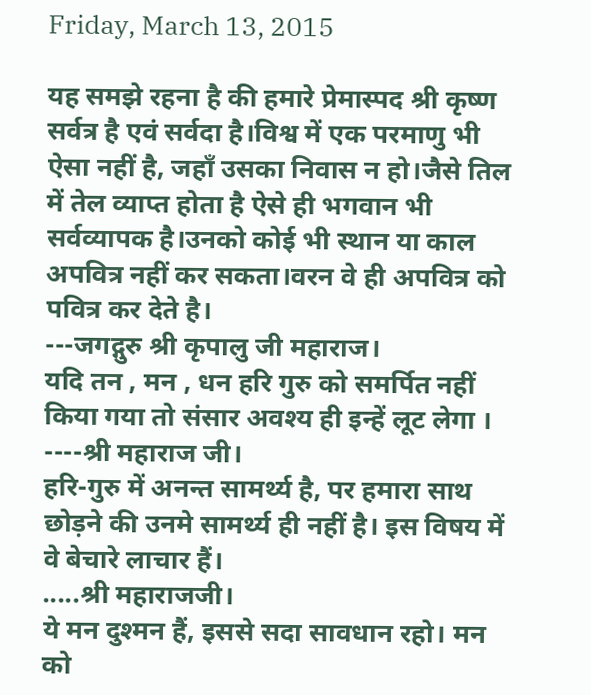Friday, March 13, 2015

यह समझे रहना है की हमारे प्रेमास्पद श्री कृष्ण सर्वत्र है एवं सर्वदा है।विश्व में एक परमाणु भी ऐसा नहीं है, जहाँ उसका निवास न हो।जैसे तिल में तेल व्याप्त होता है ऐसे ही भगवान भी सर्वव्यापक है।उनको कोई भी स्थान या काल अपवित्र नहीं कर सकता।वरन वे ही अपवित्र को पवित्र कर देते है।
---जगद्गुरु श्री कृपालु जी महाराज।
यदि तन , मन , धन हरि गुरु को समर्पित नहीं किया गया तो संसार अवश्य ही इन्हें लूट लेगा ।
----श्री महाराज जी।
हरि-गुरु में अनन्त सामर्थ्य है, पर हमारा साथ छोड़ने की उनमे सामर्थ्य ही नहीं है। इस विषय में वे बेचारे लाचार हैं।
.....श्री महाराजजी।
ये मन दुश्मन हैं, इससे सदा सावधान रहो। मन को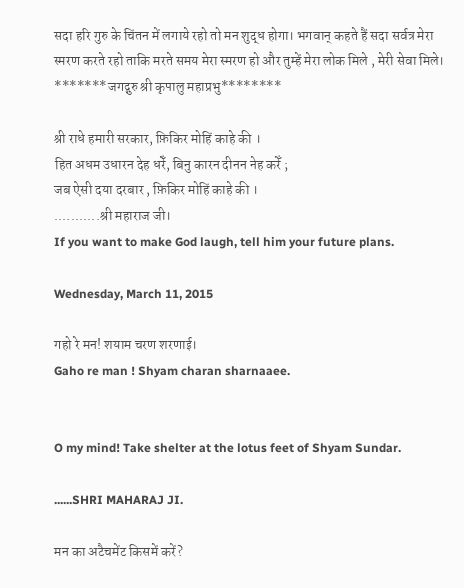सदा हरि गुरु के चिंतन में लगाये रहो तो मन शुद्ध होगा। भगवान् कहते हैं सदा सर्वत्र मेरा स्मरण करते रहो ताकि मरते समय मेरा स्मरण हो और तुम्हें मेरा लोक मिले , मेरी सेवा मिले।
*******जगद्गुरु श्री कृपालु महाप्रभु********

श्री राधे हमारी सरकार, फ़िकिर मोहिं काहे की ।
हित अधम उधारन देह धरेँ, बिनु कारन दीनन नेह करेँ ;
जब ऐसी दया दरबार , फ़िकिर मोहिं काहे की ।
...........श्री महाराज जी।
If you want to make God laugh, tell him your future plans.

Wednesday, March 11, 2015

गहो रे मन! शयाम चरण शरणाई।
Gaho re man ! Shyam charan sharnaaee.


O my mind! Take shelter at the lotus feet of Shyam Sundar.

......SHRI MAHARAJ JI.

मन का अटैचमेंट किसमें करें?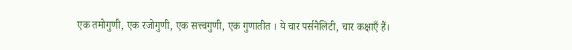एक तमोगुणी, एक रजोगुणी, एक सत्त्वगुणी, एक गुणातीत । ये चार पर्सनैलिटी, चार कक्षाएँ हैं।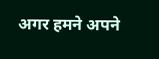अगर हमने अपने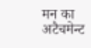मन का अटैचमेन्ट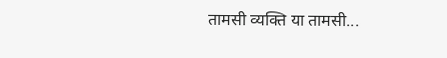तामसी व्यक्ति या तामसी...